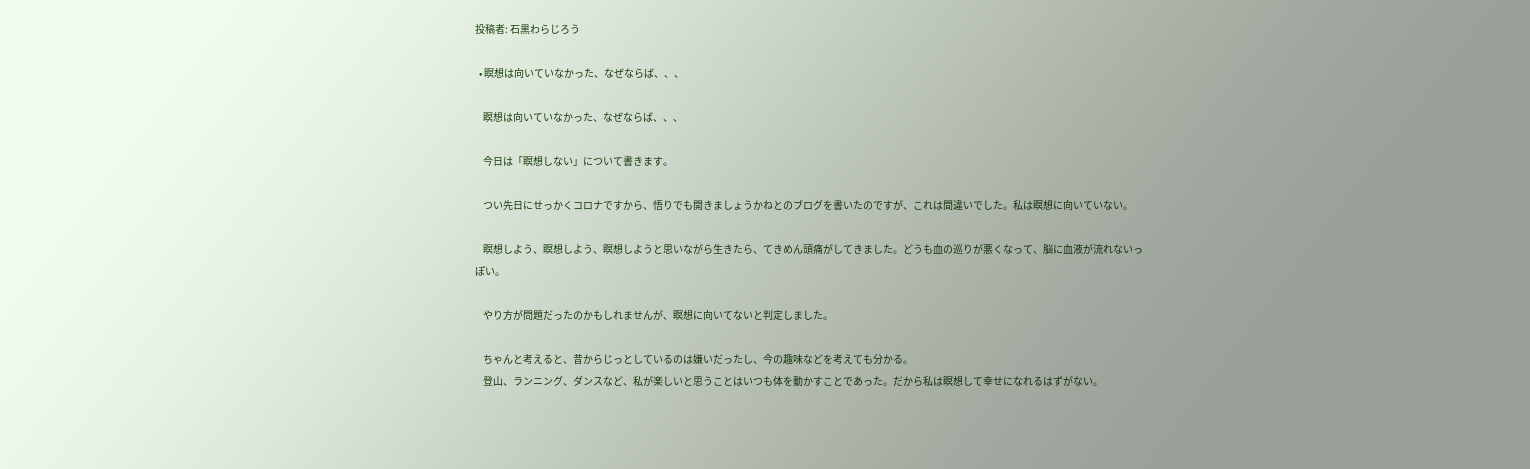投稿者: 石黒わらじろう

  • 瞑想は向いていなかった、なぜならば、、、

    瞑想は向いていなかった、なぜならば、、、

    今日は「瞑想しない」について書きます。

    つい先日にせっかくコロナですから、悟りでも開きましょうかねとのブログを書いたのですが、これは間違いでした。私は瞑想に向いていない。

    瞑想しよう、瞑想しよう、瞑想しようと思いながら生きたら、てきめん頭痛がしてきました。どうも血の巡りが悪くなって、脳に血液が流れないっぽい。

    やり方が問題だったのかもしれませんが、瞑想に向いてないと判定しました。

    ちゃんと考えると、昔からじっとしているのは嫌いだったし、今の趣味などを考えても分かる。
    登山、ランニング、ダンスなど、私が楽しいと思うことはいつも体を動かすことであった。だから私は瞑想して幸せになれるはずがない。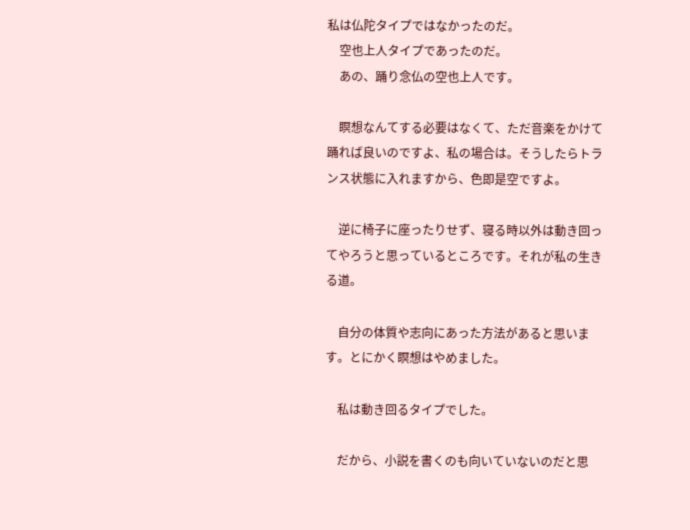私は仏陀タイプではなかったのだ。
    空也上人タイプであったのだ。
    あの、踊り念仏の空也上人です。

    瞑想なんてする必要はなくて、ただ音楽をかけて踊れば良いのですよ、私の場合は。そうしたらトランス状態に入れますから、色即是空ですよ。

    逆に椅子に座ったりせず、寝る時以外は動き回ってやろうと思っているところです。それが私の生きる道。

    自分の体質や志向にあった方法があると思います。とにかく瞑想はやめました。

    私は動き回るタイプでした。

    だから、小説を書くのも向いていないのだと思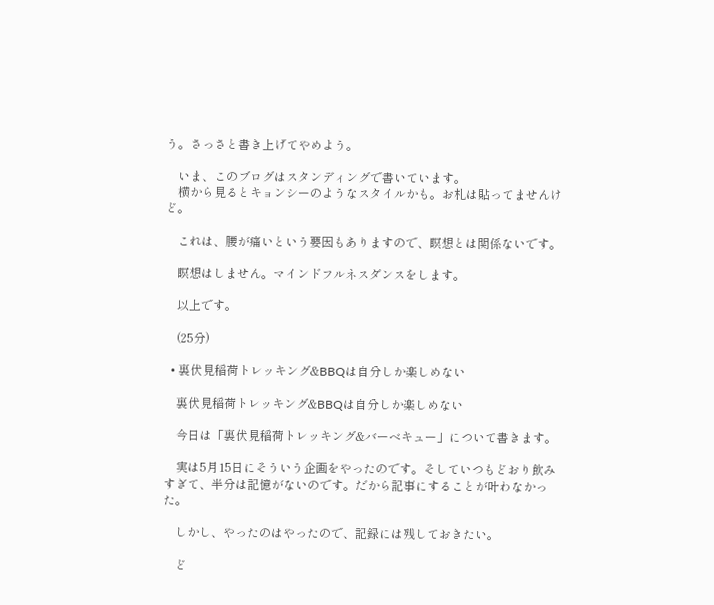う。さっさと書き上げてやめよう。

    いま、このブログはスタンディングで書いています。
    横から見るとキョンシーのようなスタイルかも。お札は貼ってませんけど。

    これは、腰が痛いという要因もありますので、瞑想とは関係ないです。

    瞑想はしません。マインドフルネスダンスをします。

    以上です。

    (25分)

  • 裏伏見稲荷トレッキング&BBQは自分しか楽しめない

    裏伏見稲荷トレッキング&BBQは自分しか楽しめない

    今日は「裏伏見稲荷トレッキング&バーベキュー」について書きます。

    実は5月15日にそういう企画をやったのです。そしていつもどおり飲みすぎて、半分は記憶がないのです。だから記事にすることが叶わなかった。

    しかし、やったのはやったので、記録には残しておきたい。

    ど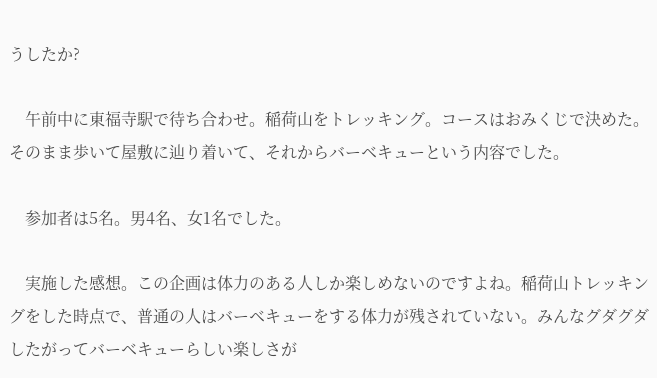うしたか?

    午前中に東福寺駅で待ち合わせ。稲荷山をトレッキング。コースはおみくじで決めた。そのまま歩いて屋敷に辿り着いて、それからバーベキューという内容でした。

    参加者は5名。男4名、女1名でした。

    実施した感想。この企画は体力のある人しか楽しめないのですよね。稲荷山トレッキングをした時点で、普通の人はバーベキューをする体力が残されていない。みんなグダグダしたがってバーベキューらしい楽しさが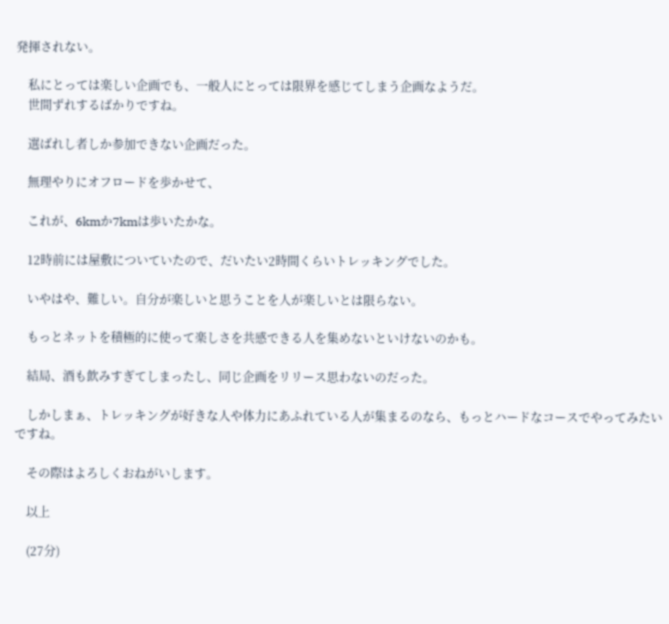発揮されない。

    私にとっては楽しい企画でも、一般人にとっては限界を感じてしまう企画なようだ。
    世間ずれするばかりですね。

    選ばれし者しか参加できない企画だった。

    無理やりにオフロードを歩かせて、

    これが、6kmか7kmは歩いたかな。

    12時前には屋敷についていたので、だいたい2時間くらいトレッキングでした。

    いやはや、難しい。自分が楽しいと思うことを人が楽しいとは限らない。

    もっとネットを積極的に使って楽しさを共感できる人を集めないといけないのかも。

    結局、酒も飲みすぎてしまったし、同じ企画をリリース思わないのだった。

    しかしまぁ、トレッキングが好きな人や体力にあふれている人が集まるのなら、もっとハードなコースでやってみたいですね。

    その際はよろしくおねがいします。

    以上

    (27分)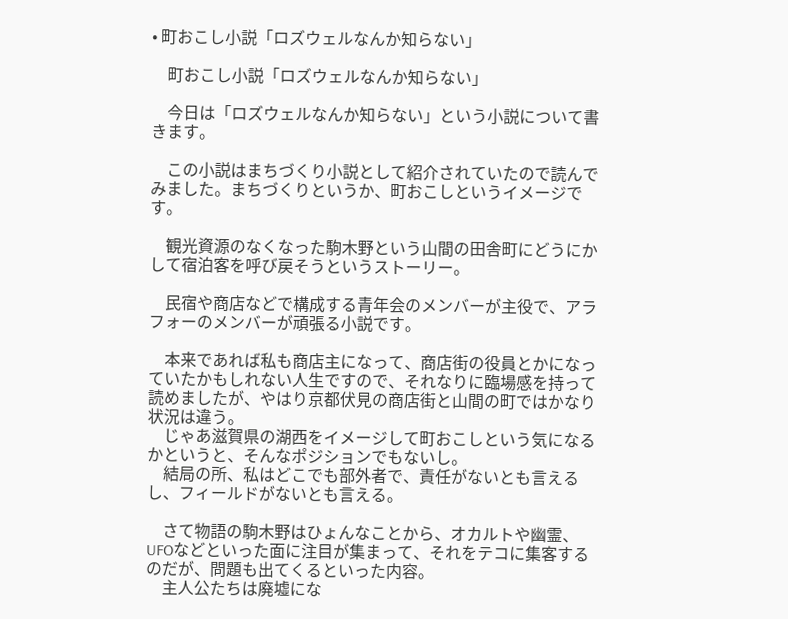• 町おこし小説「ロズウェルなんか知らない」

    町おこし小説「ロズウェルなんか知らない」

    今日は「ロズウェルなんか知らない」という小説について書きます。

    この小説はまちづくり小説として紹介されていたので読んでみました。まちづくりというか、町おこしというイメージです。

    観光資源のなくなった駒木野という山間の田舎町にどうにかして宿泊客を呼び戻そうというストーリー。

    民宿や商店などで構成する青年会のメンバーが主役で、アラフォーのメンバーが頑張る小説です。

    本来であれば私も商店主になって、商店街の役員とかになっていたかもしれない人生ですので、それなりに臨場感を持って読めましたが、やはり京都伏見の商店街と山間の町ではかなり状況は違う。
    じゃあ滋賀県の湖西をイメージして町おこしという気になるかというと、そんなポジションでもないし。
    結局の所、私はどこでも部外者で、責任がないとも言えるし、フィールドがないとも言える。

    さて物語の駒木野はひょんなことから、オカルトや幽霊、UFOなどといった面に注目が集まって、それをテコに集客するのだが、問題も出てくるといった内容。
    主人公たちは廃墟にな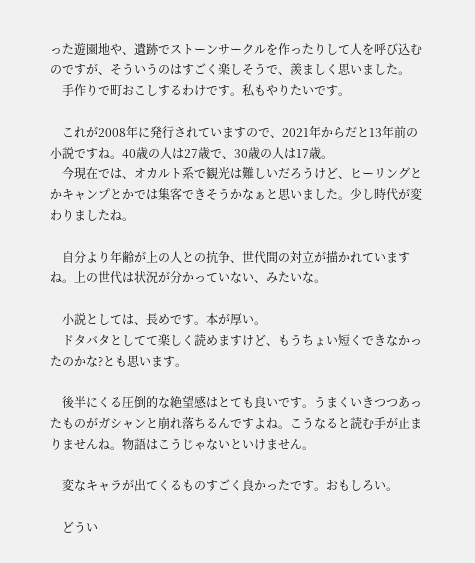った遊園地や、遺跡でストーンサークルを作ったりして人を呼び込むのですが、そういうのはすごく楽しそうで、羨ましく思いました。
    手作りで町おこしするわけです。私もやりたいです。

    これが2008年に発行されていますので、2021年からだと13年前の小説ですね。40歳の人は27歳で、30歳の人は17歳。
    今現在では、オカルト系で観光は難しいだろうけど、ヒーリングとかキャンプとかでは集客できそうかなぁと思いました。少し時代が変わりましたね。

    自分より年齢が上の人との抗争、世代間の対立が描かれていますね。上の世代は状況が分かっていない、みたいな。

    小説としては、長めです。本が厚い。
    ドタバタとしてて楽しく読めますけど、もうちょい短くできなかったのかな?とも思います。

    後半にくる圧倒的な絶望感はとても良いです。うまくいきつつあったものがガシャンと崩れ落ちるんですよね。こうなると読む手が止まりませんね。物語はこうじゃないといけません。

    変なキャラが出てくるものすごく良かったです。おもしろい。

    どうい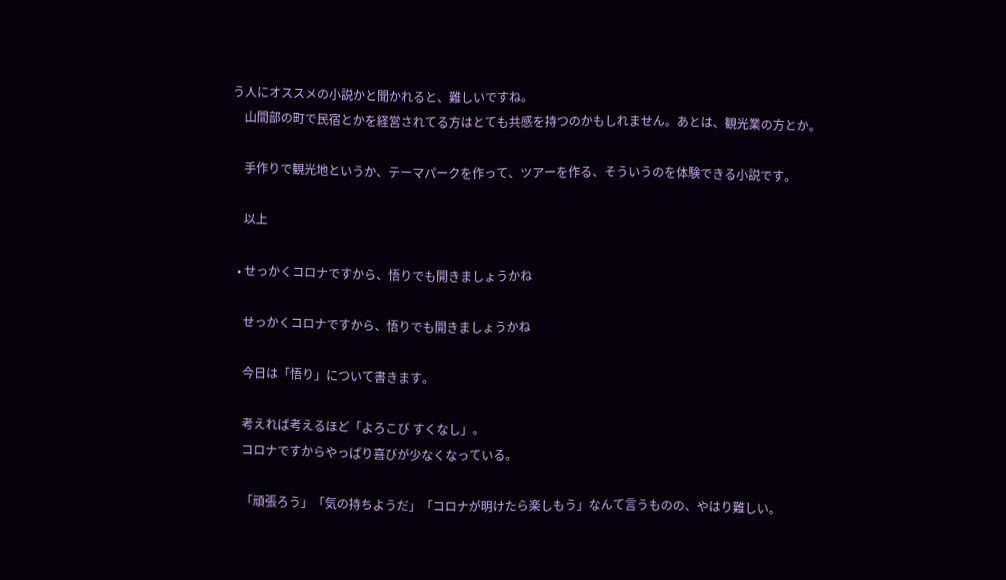う人にオススメの小説かと聞かれると、難しいですね。
    山間部の町で民宿とかを経営されてる方はとても共感を持つのかもしれません。あとは、観光業の方とか。

    手作りで観光地というか、テーマパークを作って、ツアーを作る、そういうのを体験できる小説です。

    以上

  • せっかくコロナですから、悟りでも開きましょうかね

    せっかくコロナですから、悟りでも開きましょうかね

    今日は「悟り」について書きます。

    考えれば考えるほど「よろこび すくなし」。
    コロナですからやっぱり喜びが少なくなっている。

    「頑張ろう」「気の持ちようだ」「コロナが明けたら楽しもう」なんて言うものの、やはり難しい。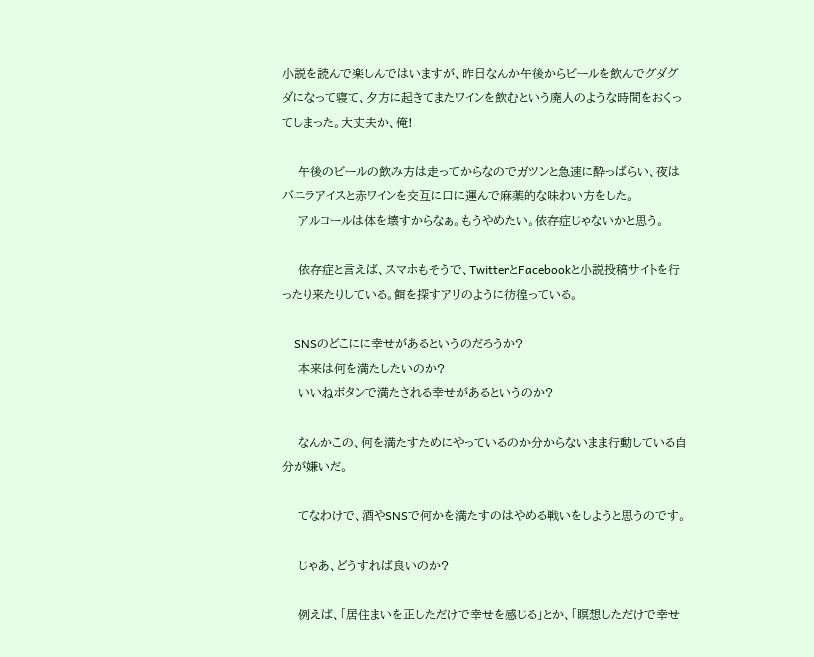小説を読んで楽しんではいますが、昨日なんか午後からビールを飲んでグダグダになって寝て、夕方に起きてまたワインを飲むという廃人のような時間をおくってしまった。大丈夫か、俺!

    午後のビールの飲み方は走ってからなのでガツンと急速に酔っぱらい、夜はバニラアイスと赤ワインを交互に口に運んで麻薬的な味わい方をした。
    アルコールは体を壊すからなぁ。もうやめたい。依存症じゃないかと思う。

    依存症と言えば、スマホもそうで、TwitterとFacebookと小説投稿サイトを行ったり来たりしている。餌を探すアリのように彷徨っている。

    SNSのどこにに幸せがあるというのだろうか?
    本来は何を満たしたいのか?
    いいねボタンで満たされる幸せがあるというのか?

    なんかこの、何を満たすためにやっているのか分からないまま行動している自分が嫌いだ。

    てなわけで、酒やSNSで何かを満たすのはやめる戦いをしようと思うのです。

    じゃあ、どうすれば良いのか?

    例えば、「居住まいを正しただけで幸せを感じる」とか、「瞑想しただけで幸せ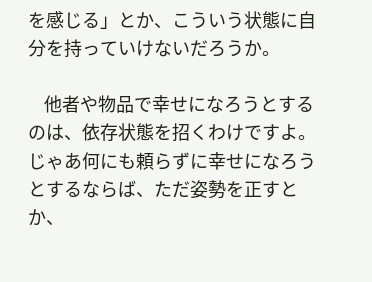を感じる」とか、こういう状態に自分を持っていけないだろうか。

    他者や物品で幸せになろうとするのは、依存状態を招くわけですよ。じゃあ何にも頼らずに幸せになろうとするならば、ただ姿勢を正すとか、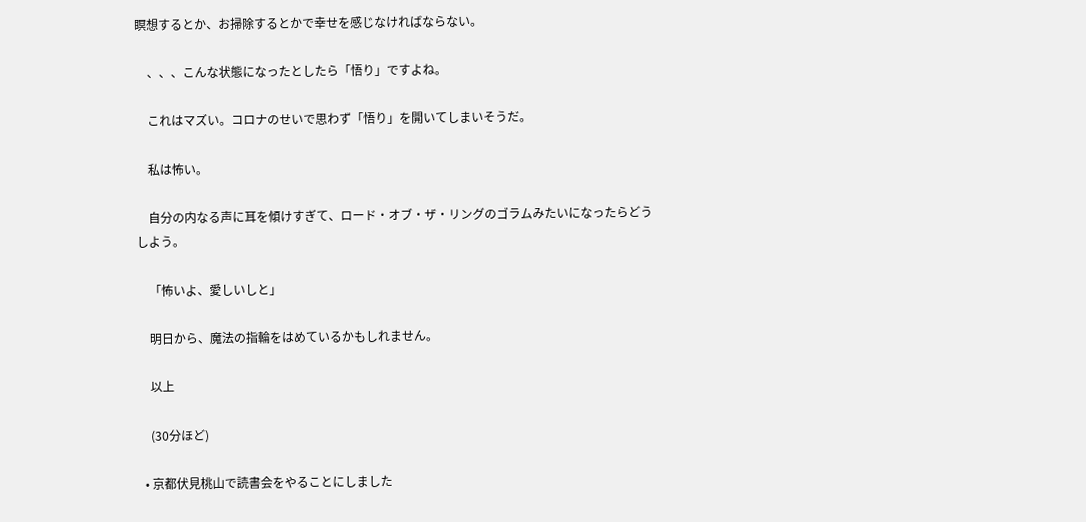瞑想するとか、お掃除するとかで幸せを感じなければならない。

    、、、こんな状態になったとしたら「悟り」ですよね。

    これはマズい。コロナのせいで思わず「悟り」を開いてしまいそうだ。

    私は怖い。

    自分の内なる声に耳を傾けすぎて、ロード・オブ・ザ・リングのゴラムみたいになったらどうしよう。

    「怖いよ、愛しいしと」

    明日から、魔法の指輪をはめているかもしれません。

    以上

    (30分ほど)

  • 京都伏見桃山で読書会をやることにしました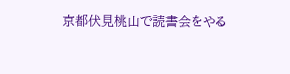京都伏見桃山で読書会をやる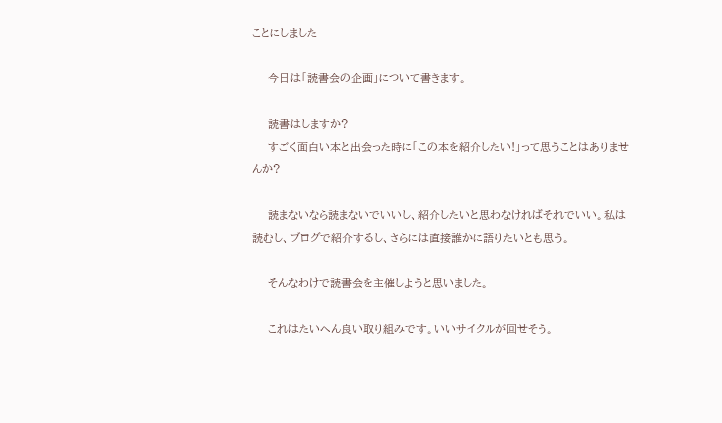ことにしました

    今日は「読書会の企画」について書きます。

    読書はしますか?
    すごく面白い本と出会った時に「この本を紹介したい!」って思うことはありませんか?

    読まないなら読まないでいいし、紹介したいと思わなければそれでいい。私は読むし、ブログで紹介するし、さらには直接誰かに語りたいとも思う。

    そんなわけで読書会を主催しようと思いました。

    これはたいへん良い取り組みです。いいサイクルが回せそう。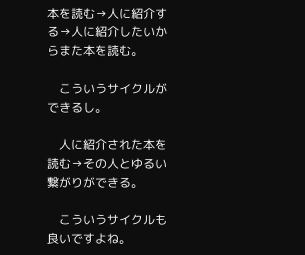本を読む→人に紹介する→人に紹介したいからまた本を読む。

    こういうサイクルができるし。

    人に紹介された本を読む→その人とゆるい繋がりができる。

    こういうサイクルも良いですよね。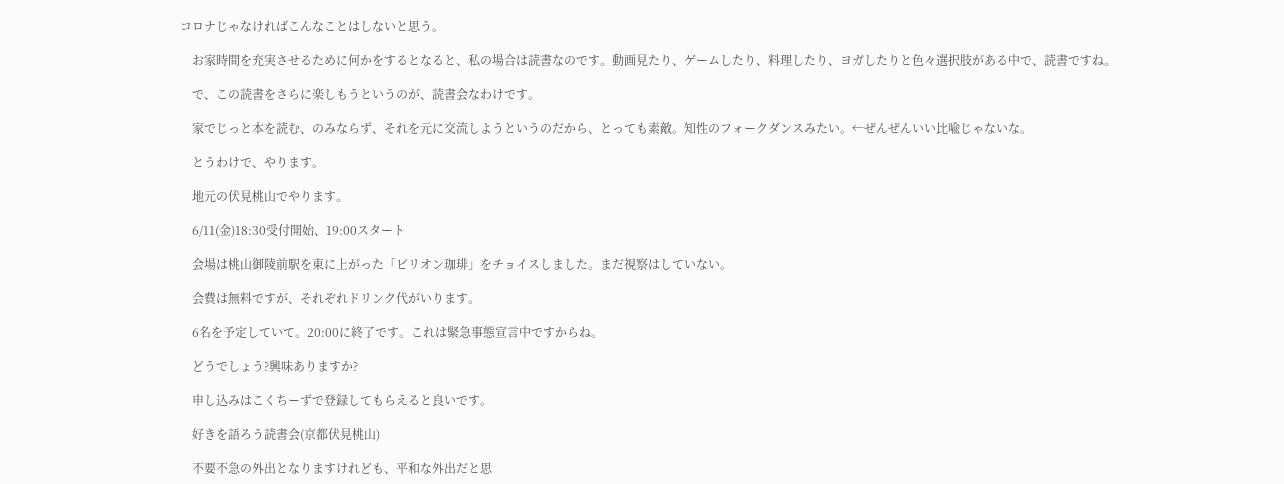コロナじゃなければこんなことはしないと思う。

    お家時間を充実させるために何かをするとなると、私の場合は読書なのです。動画見たり、ゲームしたり、料理したり、ヨガしたりと色々選択肢がある中で、読書ですね。

    で、この読書をさらに楽しもうというのが、読書会なわけです。

    家でじっと本を読む、のみならず、それを元に交流しようというのだから、とっても素敵。知性のフォークダンスみたい。←ぜんぜんいい比喩じゃないな。

    とうわけで、やります。

    地元の伏見桃山でやります。

    6/11(金)18:30受付開始、19:00スタート

    会場は桃山御陵前駅を東に上がった「ビリオン珈琲」をチョイスしました。まだ視察はしていない。

    会費は無料ですが、それぞれドリンク代がいります。

    6名を予定していて。20:00に終了です。これは緊急事態宣言中ですからね。

    どうでしょう?興味ありますか?

    申し込みはこくちーずで登録してもらえると良いです。

    好きを語ろう読書会(京都伏見桃山)

    不要不急の外出となりますけれども、平和な外出だと思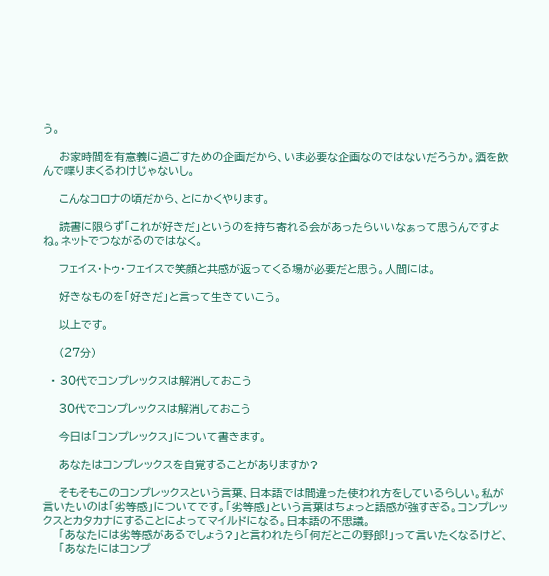う。

    お家時間を有意義に過ごすための企画だから、いま必要な企画なのではないだろうか。酒を飲んで喋りまくるわけじゃないし。

    こんなコロナの頃だから、とにかくやります。

    読書に限らず「これが好きだ」というのを持ち寄れる会があったらいいなぁって思うんですよね。ネットでつながるのではなく。

    フェイス・トゥ・フェイスで笑顔と共感が返ってくる場が必要だと思う。人間には。

    好きなものを「好きだ」と言って生きていこう。

    以上です。

    (27分)

  • 30代でコンプレックスは解消しておこう

    30代でコンプレックスは解消しておこう

    今日は「コンプレックス」について書きます。

    あなたはコンプレックスを自覚することがありますか?

    そもそもこのコンプレックスという言葉、日本語では間違った使われ方をしているらしい。私が言いたいのは「劣等感」についてです。「劣等感」という言葉はちょっと語感が強すぎる。コンプレックスとカタカナにすることによってマイルドになる。日本語の不思議。
    「あなたには劣等感があるでしょう?」と言われたら「何だとこの野郎!」って言いたくなるけど、
    「あなたにはコンプ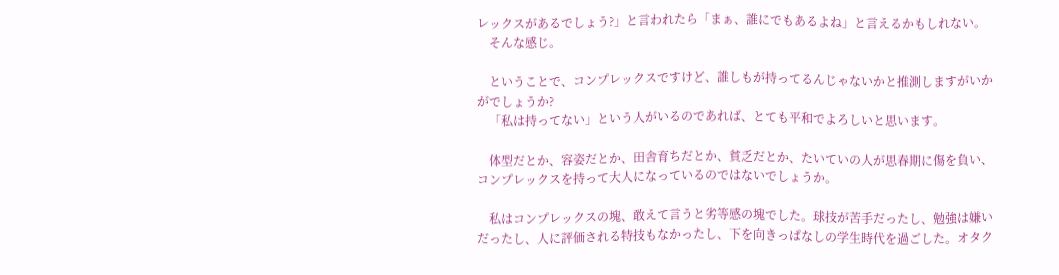レックスがあるでしょう?」と言われたら「まぁ、誰にでもあるよね」と言えるかもしれない。
    そんな感じ。

    ということで、コンプレックスですけど、誰しもが持ってるんじゃないかと推測しますがいかがでしょうか?
    「私は持ってない」という人がいるのであれば、とても平和でよろしいと思います。

    体型だとか、容姿だとか、田舎育ちだとか、貧乏だとか、たいていの人が思春期に傷を負い、コンプレックスを持って大人になっているのではないでしょうか。

    私はコンプレックスの塊、敢えて言うと劣等感の塊でした。球技が苦手だったし、勉強は嫌いだったし、人に評価される特技もなかったし、下を向きっぱなしの学生時代を過ごした。オタク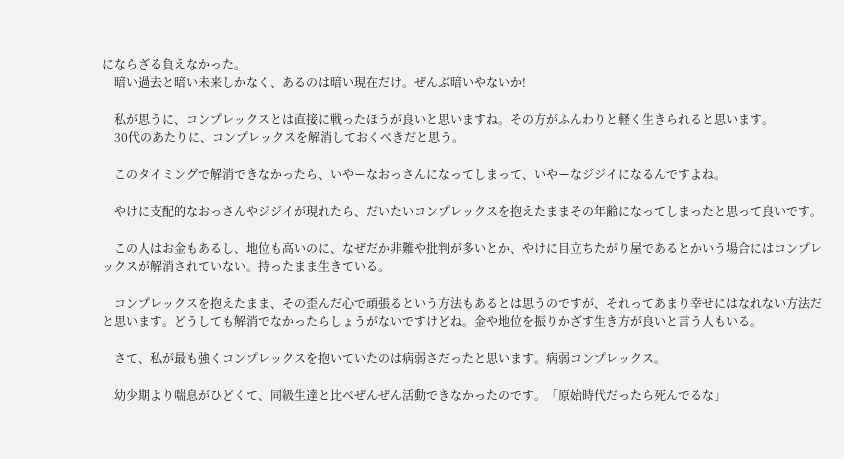にならざる負えなかった。
    暗い過去と暗い未来しかなく、あるのは暗い現在だけ。ぜんぶ暗いやないか!

    私が思うに、コンプレックスとは直接に戦ったほうが良いと思いますね。その方がふんわりと軽く生きられると思います。
    30代のあたりに、コンプレックスを解消しておくべきだと思う。

    このタイミングで解消できなかったら、いやーなおっさんになってしまって、いやーなジジイになるんですよね。

    やけに支配的なおっさんやジジイが現れたら、だいたいコンプレックスを抱えたままその年齢になってしまったと思って良いです。

    この人はお金もあるし、地位も高いのに、なぜだか非難や批判が多いとか、やけに目立ちたがり屋であるとかいう場合にはコンプレックスが解消されていない。持ったまま生きている。

    コンプレックスを抱えたまま、その歪んだ心で頑張るという方法もあるとは思うのですが、それってあまり幸せにはなれない方法だと思います。どうしても解消でなかったらしょうがないですけどね。金や地位を振りかざす生き方が良いと言う人もいる。

    さて、私が最も強くコンプレックスを抱いていたのは病弱さだったと思います。病弱コンプレックス。

    幼少期より喘息がひどくて、同級生達と比べぜんぜん活動できなかったのです。「原始時代だったら死んでるな」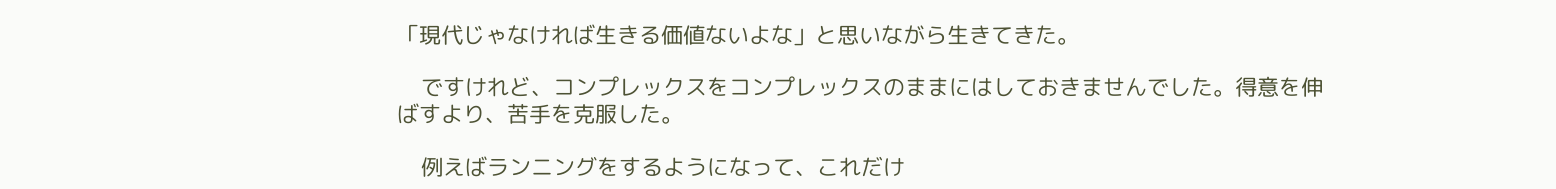「現代じゃなければ生きる価値ないよな」と思いながら生きてきた。

    ですけれど、コンプレックスをコンプレックスのままにはしておきませんでした。得意を伸ばすより、苦手を克服した。

    例えばランニングをするようになって、これだけ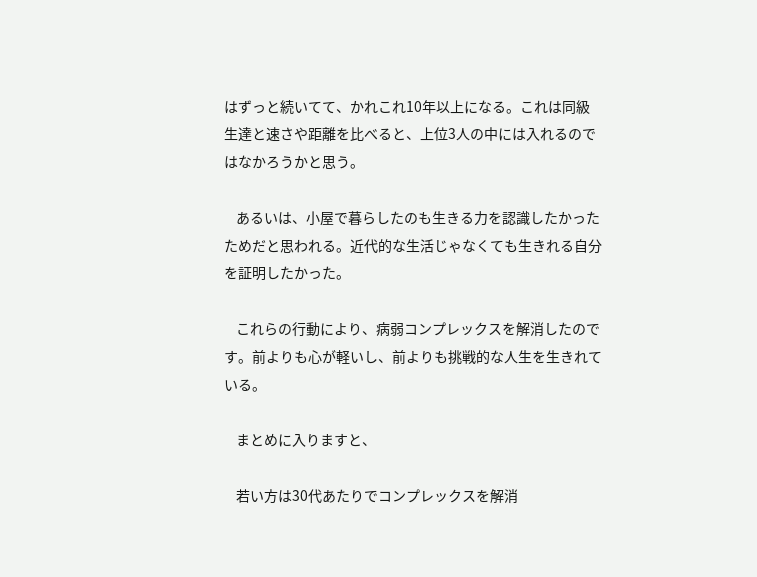はずっと続いてて、かれこれ10年以上になる。これは同級生達と速さや距離を比べると、上位3人の中には入れるのではなかろうかと思う。

    あるいは、小屋で暮らしたのも生きる力を認識したかったためだと思われる。近代的な生活じゃなくても生きれる自分を証明したかった。

    これらの行動により、病弱コンプレックスを解消したのです。前よりも心が軽いし、前よりも挑戦的な人生を生きれている。

    まとめに入りますと、

    若い方は30代あたりでコンプレックスを解消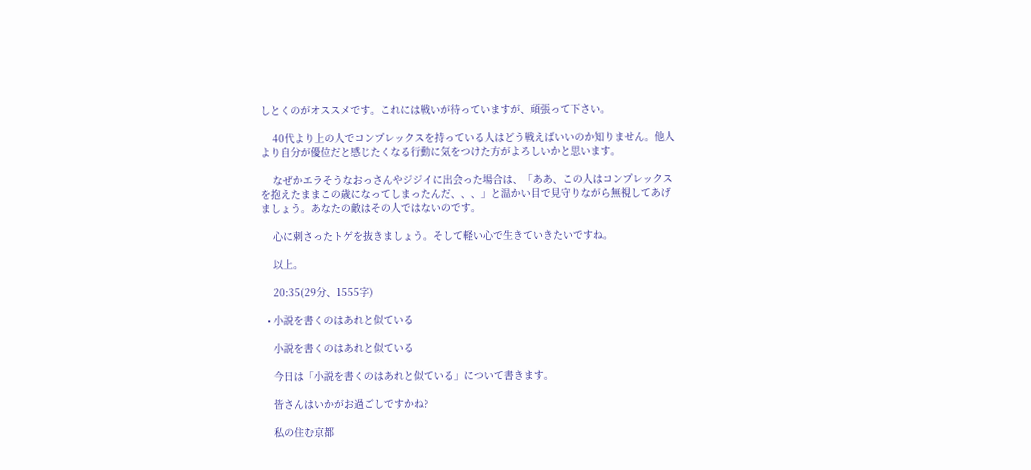しとくのがオススメです。これには戦いが待っていますが、頑張って下さい。

    40代より上の人でコンプレックスを持っている人はどう戦えばいいのか知りません。他人より自分が優位だと感じたくなる行動に気をつけた方がよろしいかと思います。

    なぜかエラそうなおっさんやジジイに出会った場合は、「ああ、この人はコンプレックスを抱えたままこの歳になってしまったんだ、、、」と温かい目で見守りながら無視してあげましょう。あなたの敵はその人ではないのです。

    心に刺さったトゲを抜きましょう。そして軽い心で生きていきたいですね。

    以上。

    20:35(29分、1555字)

  • 小説を書くのはあれと似ている

    小説を書くのはあれと似ている

    今日は「小説を書くのはあれと似ている」について書きます。

    皆さんはいかがお過ごしですかね?

    私の住む京都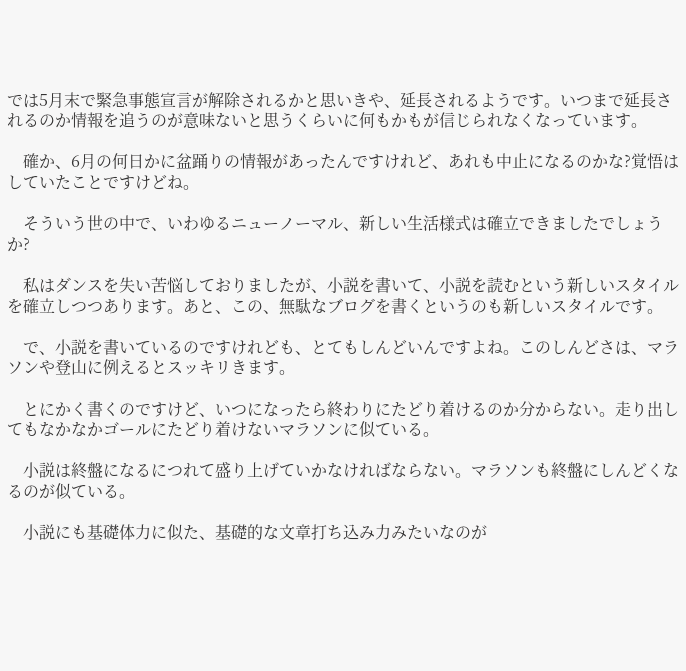では5月末で緊急事態宣言が解除されるかと思いきや、延長されるようです。いつまで延長されるのか情報を追うのが意味ないと思うくらいに何もかもが信じられなくなっています。

    確か、6月の何日かに盆踊りの情報があったんですけれど、あれも中止になるのかな?覚悟はしていたことですけどね。

    そういう世の中で、いわゆるニューノーマル、新しい生活様式は確立できましたでしょうか?

    私はダンスを失い苦悩しておりましたが、小説を書いて、小説を読むという新しいスタイルを確立しつつあります。あと、この、無駄なブログを書くというのも新しいスタイルです。

    で、小説を書いているのですけれども、とてもしんどいんですよね。このしんどさは、マラソンや登山に例えるとスッキリきます。

    とにかく書くのですけど、いつになったら終わりにたどり着けるのか分からない。走り出してもなかなかゴールにたどり着けないマラソンに似ている。

    小説は終盤になるにつれて盛り上げていかなければならない。マラソンも終盤にしんどくなるのが似ている。

    小説にも基礎体力に似た、基礎的な文章打ち込み力みたいなのが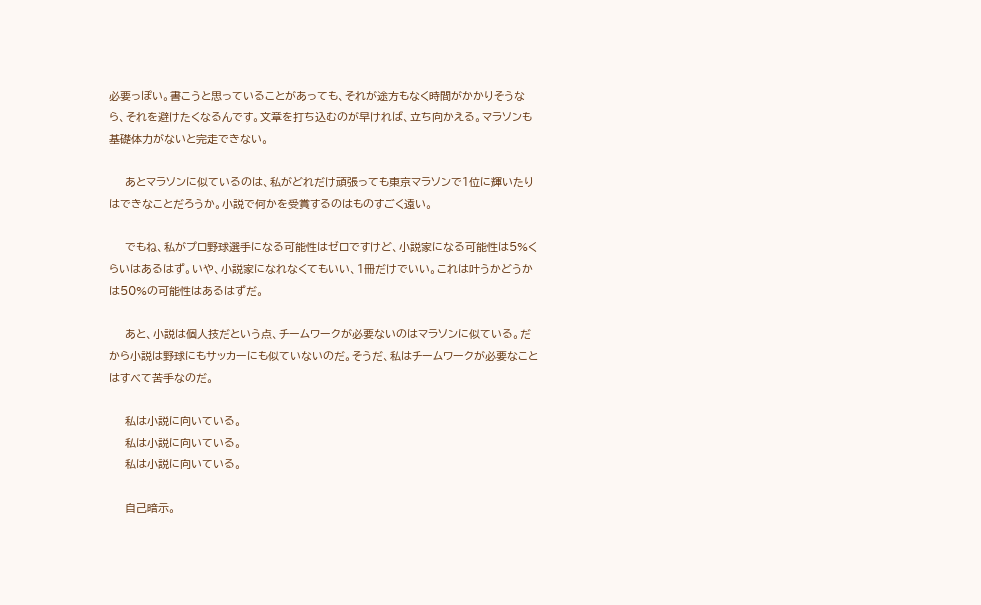必要っぽい。書こうと思っていることがあっても、それが途方もなく時間がかかりそうなら、それを避けたくなるんです。文章を打ち込むのが早ければ、立ち向かえる。マラソンも基礎体力がないと完走できない。

    あとマラソンに似ているのは、私がどれだけ頑張っても東京マラソンで1位に輝いたりはできなことだろうか。小説で何かを受賞するのはものすごく遠い。

    でもね、私がプロ野球選手になる可能性はゼロですけど、小説家になる可能性は5%くらいはあるはず。いや、小説家になれなくてもいい、1冊だけでいい。これは叶うかどうかは50%の可能性はあるはずだ。

    あと、小説は個人技だという点、チームワークが必要ないのはマラソンに似ている。だから小説は野球にもサッカーにも似ていないのだ。そうだ、私はチームワークが必要なことはすべて苦手なのだ。

    私は小説に向いている。
    私は小説に向いている。
    私は小説に向いている。

    自己暗示。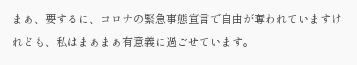まぁ、要するに、コロナの緊急事態宣言で自由が奪われていますけれども、私はまぁまぁ有意義に過ごせています。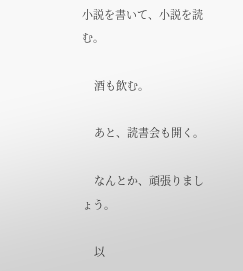小説を書いて、小説を読む。

    酒も飲む。

    あと、読書会も開く。

    なんとか、頑張りましょう。

    以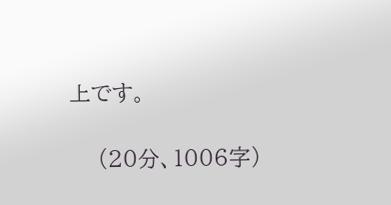上です。

    (20分、1006字)